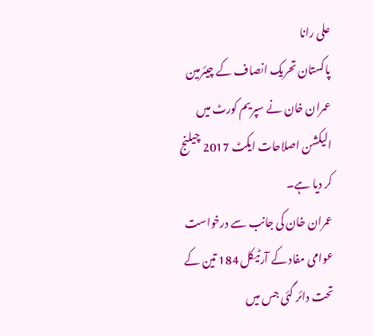علی رانا
پاکستان تحریک انصاف کے چیئرمین عمران خان نے سپریم کورٹ میں الیکشن اصلاحات ایکٹ 2017 چیلنج کر دیا ہے۔
عمران خان کی جانب سے درخواست عوامی مفاد کے آرٹیکل 184 تین کے تحت دائر گئی جس میں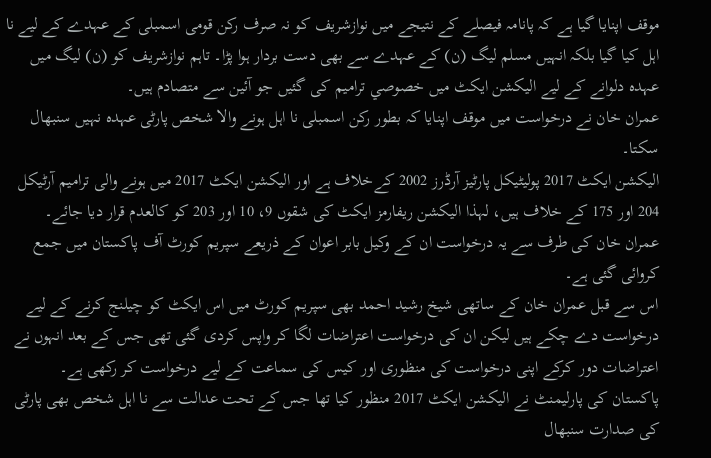موقف اپنایا گیا ہے کہ پانامہ فیصلے کے نتیجے میں نوازشریف کو نہ صرف رکن قومی اسمبلی کے عہدے کے لیے نا اہل کیا گیا بلکہ انہیں مسلم لیگ (ن) کے عہدے سے بھی دست بردار ہوا پڑا۔ تاہم نوازشریف کو (ن) لیگ میں عہدہ دلوانے کے لیے الیکشن ایکٹ میں خصوصي ترامیم کی گئیں جو آئین سے متصادم ہیں۔
عمران خان نے درخواست میں موقف اپنایا کہ بطور رکن اسمبلی نا اہل ہونے والا شخص پارٹی عہدہ نہیں سنبھال سکتا۔
الیکشن ایکٹ 2017 پولیٹیکل پارٹیز آرڈرز 2002 کےخلاف ہے اور الیکشن ایکٹ 2017 میں ہونے والی ترامیم آرٹیکل 204 اور 175 کے خلاف ہیں، لہذا الیکشن ریفارمز ایکٹ کی شقوں 9، 10 اور 203 کو کالعدم قرار دیا جائے۔
عمران خان کی طرف سے یہ درخواست ان کے وکیل بابر اعوان کے ذریعے سپریم کورٹ آف پاکستان میں جمع کروائی گئی ہے۔
اس سے قبل عمران خان کے ساتھی شیخ رشيد احمد بھی سپریم کورٹ میں اس ایکٹ کو چیلنج کرنے کے لیے درخواست دے چکے ہیں لیکن ان کی درخواست اعتراضات لگا کر واپس کردی گئی تھی جس کے بعد انہوں نے اعتراضات دور کرکے اپنی درخواست کی منظوری اور کیس کی سماعت کے لیے درخواست کر رکھی ہے۔
پاکستان کی پارلیمنٹ نے الیکشن ایکٹ 2017 منظور کیا تھا جس کے تحت عدالت سے نا اہل شخص بھی پارٹی کی صدارت سنبھال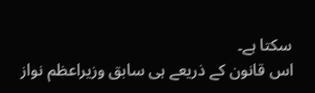سکتا ہے۔
اس قانون کے ذریعے ہی سابق وزیراعظم نواز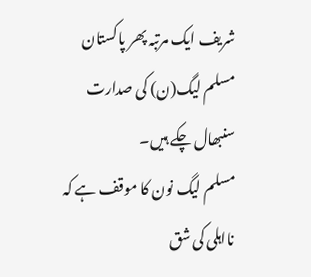شریف ایک مرتبہ پھر پاکستان مسلم لیگ(ن) کی صدارت سنبھال چکے ہیں۔
مسلم لیگ نون کا موقف ہے کہ نااہلی کی شق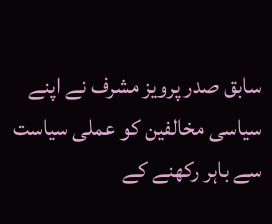سابق صدر پرویز مشرف نے اپنے سیاسی مخالفین کو عملی سیاست سے باہر رکھنے کے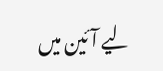لیے آئین میں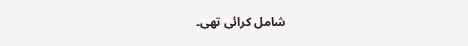شامل کرائی تھی۔